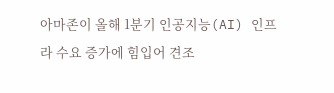아마존이 올해 1분기 인공지능(AI) 인프라 수요 증가에 힘입어 견조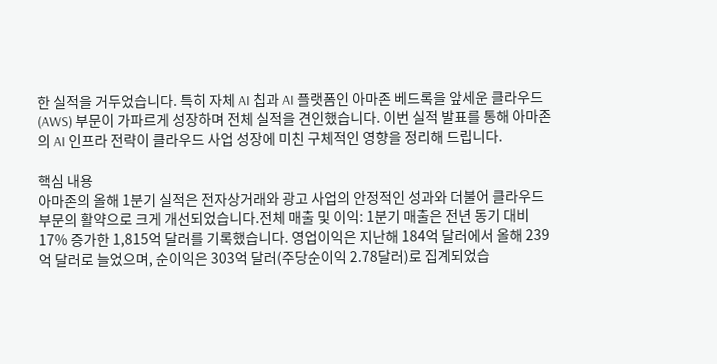한 실적을 거두었습니다. 특히 자체 AI 칩과 AI 플랫폼인 아마존 베드록을 앞세운 클라우드(AWS) 부문이 가파르게 성장하며 전체 실적을 견인했습니다. 이번 실적 발표를 통해 아마존의 AI 인프라 전략이 클라우드 사업 성장에 미친 구체적인 영향을 정리해 드립니다.

핵심 내용
아마존의 올해 1분기 실적은 전자상거래와 광고 사업의 안정적인 성과와 더불어 클라우드 부문의 활약으로 크게 개선되었습니다.전체 매출 및 이익: 1분기 매출은 전년 동기 대비 17% 증가한 1,815억 달러를 기록했습니다. 영업이익은 지난해 184억 달러에서 올해 239억 달러로 늘었으며, 순이익은 303억 달러(주당순이익 2.78달러)로 집계되었습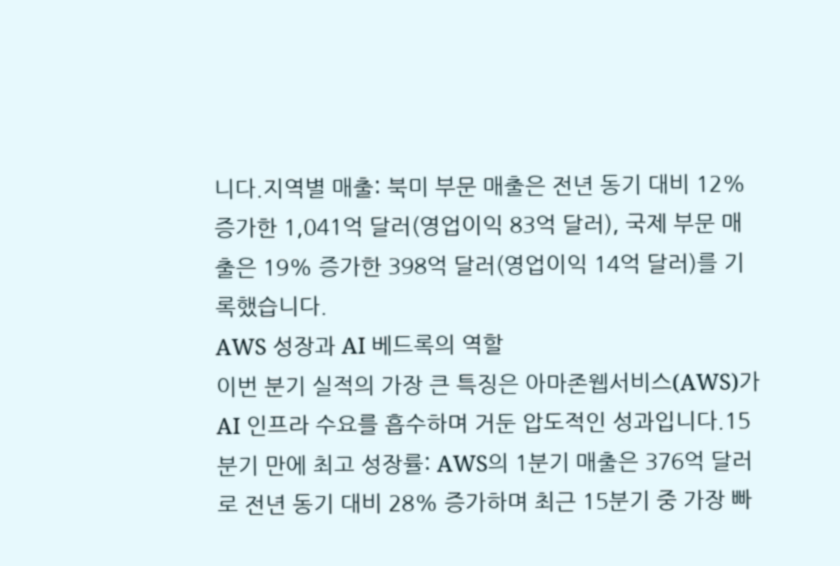니다.지역별 매출: 북미 부문 매출은 전년 동기 대비 12% 증가한 1,041억 달러(영업이익 83억 달러), 국제 부문 매출은 19% 증가한 398억 달러(영업이익 14억 달러)를 기록했습니다.
AWS 성장과 AI 베드록의 역할
이번 분기 실적의 가장 큰 특징은 아마존웹서비스(AWS)가 AI 인프라 수요를 흡수하며 거둔 압도적인 성과입니다.15분기 만에 최고 성장률: AWS의 1분기 매출은 376억 달러로 전년 동기 대비 28% 증가하며 최근 15분기 중 가장 빠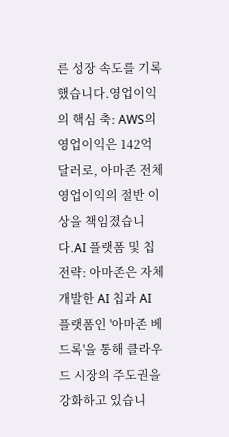른 성장 속도를 기록했습니다.영업이익의 핵심 축: AWS의 영업이익은 142억 달러로, 아마존 전체 영업이익의 절반 이상을 책임졌습니다.AI 플랫폼 및 칩 전략: 아마존은 자체 개발한 AI 칩과 AI 플랫폼인 '아마존 베드록'을 통해 클라우드 시장의 주도권을 강화하고 있습니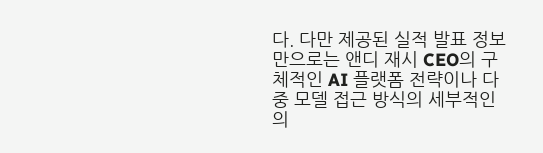다. 다만 제공된 실적 발표 정보만으로는 앤디 재시 CEO의 구체적인 AI 플랫폼 전략이나 다중 모델 접근 방식의 세부적인 의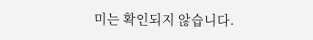미는 확인되지 않습니다.